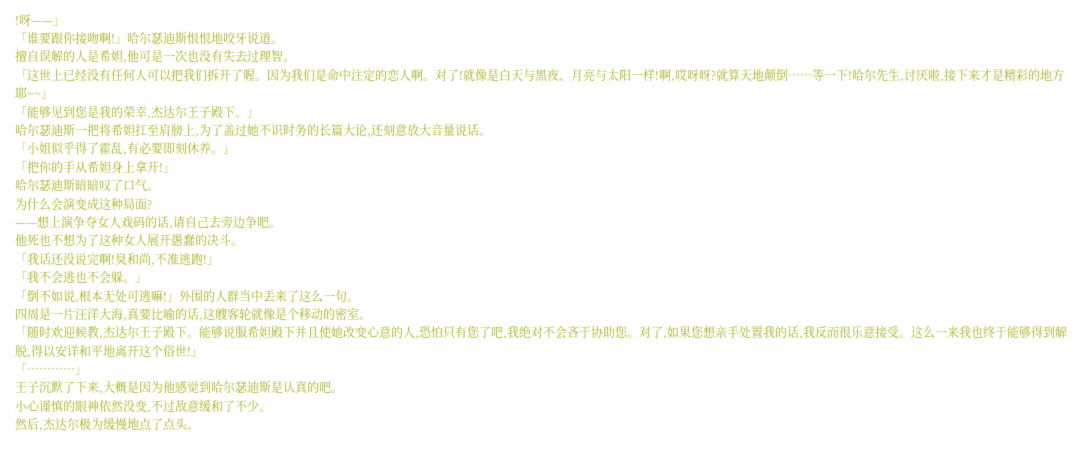!呀——」
「谁要跟你接吻啊!」哈尔瑟迪斯恨恨地咬牙说道。
擅自误解的人是希妲,他可是一次也没有失去过理智。
「这世上已经没有任何人可以把我们拆开了喔。因为我们是命中注定的恋人啊。对了!就像是白天与黑夜、月亮与太阳一样!啊,哎呀呀?就算天地颠倒……等一下!哈尔先生,讨厌啦,接下来才是精彩的地方耶~~」
「能够见到您是我的荣幸,杰达尔王子殿下。」
哈尔瑟迪斯一把将希妲扛至肩膀上,为了盖过她不识时务的长篇大论,还刻意放大音量说话。
「小姐似乎得了霍乱,有必要即刻休养。」
「把你的手从希妲身上拿开!」
哈尔瑟迪斯暗暗叹了口气。
为什么会演变成这种局面?
——想上演争夺女人戏码的话,请自己去旁边争吧。
他死也不想为了这种女人展开愚蠢的决斗。
「我话还没说完啊!臭和尚,不准逃跑!」
「我不会逃也不会躲。」
「倒不如说,根本无处可逃嘛!」外围的人群当中丢来了这么一句。
四周是一片汪洋大海,真要比喻的话,这艘客轮就像是个移动的密室。
「随时欢迎候教,杰达尔王子殿下。能够说服希妲殿下并且使她改变心意的人,恐怕只有您了吧,我绝对不会吝于协助您。对了,如果您想亲手处置我的话,我反而很乐意接受。这么一来我也终于能够得到解脱,得以安详和平地离开这个俗世!」
「…………」
王子沉默了下来,大概是因为他感觉到哈尔瑟迪斯是认真的吧。
小心谨慎的眼神依然没变,不过敌意缓和了不少。
然后,杰达尔极为缓慢地点了点头。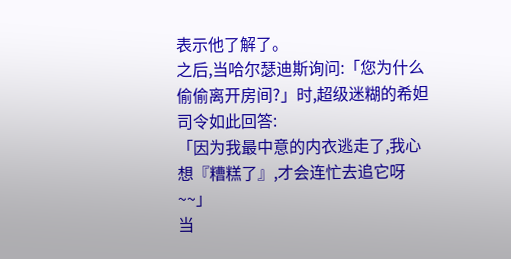表示他了解了。
之后,当哈尔瑟迪斯询问:「您为什么偷偷离开房间?」时,超级迷糊的希妲司令如此回答:
「因为我最中意的内衣逃走了,我心想『糟糕了』,才会连忙去追它呀~~」
当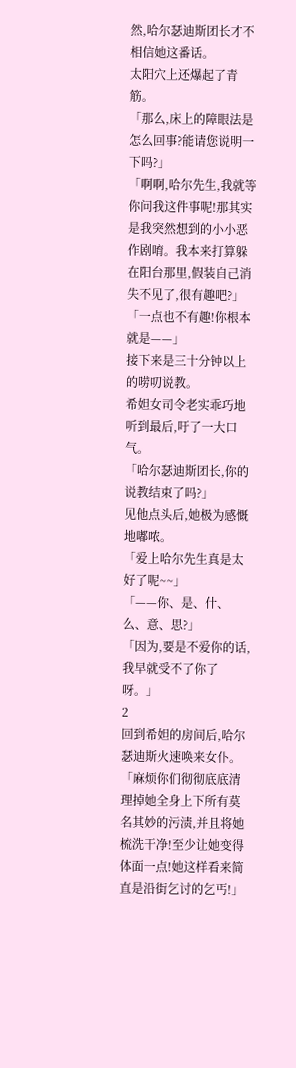然,哈尔瑟迪斯团长才不相信她这番话。
太阳穴上还爆起了青筋。
「那么,床上的障眼法是怎么回事?能请您说明一下吗?」
「啊啊,哈尔先生,我就等你问我这件事呢!那其实是我突然想到的小小恶作剧唷。我本来打算躲在阳台那里,假装自己消失不见了,很有趣吧?」
「一点也不有趣!你根本就是——」
接下来是三十分钟以上的唠叨说教。
希妲女司令老实乖巧地听到最后,吁了一大口气。
「哈尔瑟迪斯团长,你的说教结束了吗?」
见他点头后,她极为感慨地嘟哝。
「爱上哈尔先生真是太好了呢~~」
「——你、是、什、么、意、思?」
「因为,要是不爱你的话,我早就受不了你了呀。」
2
回到希妲的房间后,哈尔瑟迪斯火速唤来女仆。
「麻烦你们彻彻底底清理掉她全身上下所有莫名其妙的污渍,并且将她梳洗干净!至少让她变得体面一点!她这样看来简直是沿街乞讨的乞丐!」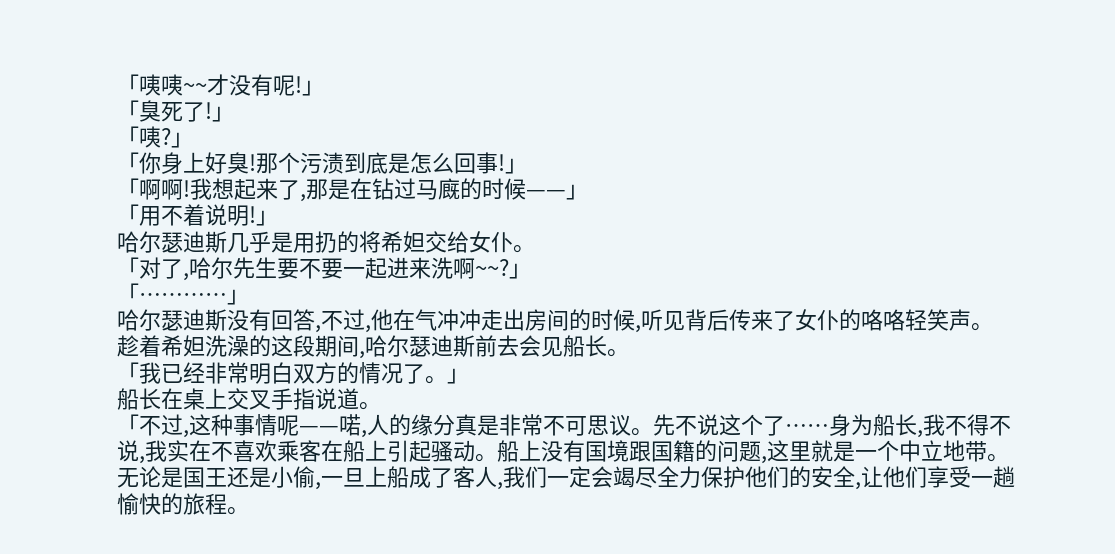「咦咦~~才没有呢!」
「臭死了!」
「咦?」
「你身上好臭!那个污渍到底是怎么回事!」
「啊啊!我想起来了,那是在钻过马廐的时候——」
「用不着说明!」
哈尔瑟迪斯几乎是用扔的将希妲交给女仆。
「对了,哈尔先生要不要一起进来洗啊~~?」
「…………」
哈尔瑟迪斯没有回答,不过,他在气冲冲走出房间的时候,听见背后传来了女仆的咯咯轻笑声。
趁着希妲洗澡的这段期间,哈尔瑟迪斯前去会见船长。
「我已经非常明白双方的情况了。」
船长在桌上交叉手指说道。
「不过,这种事情呢——喏,人的缘分真是非常不可思议。先不说这个了……身为船长,我不得不说,我实在不喜欢乘客在船上引起骚动。船上没有国境跟国籍的问题,这里就是一个中立地带。无论是国王还是小偷,一旦上船成了客人,我们一定会竭尽全力保护他们的安全,让他们享受一趟愉快的旅程。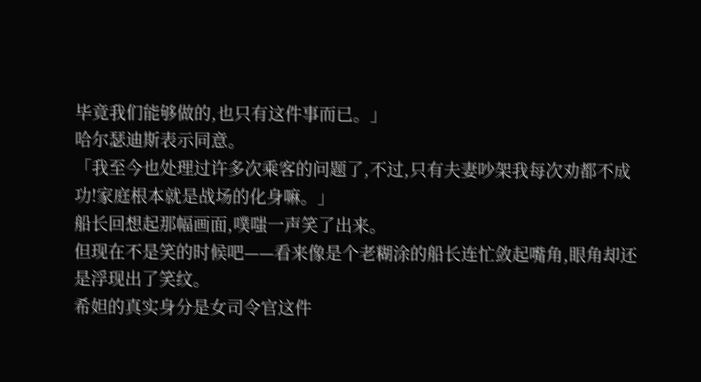毕竟我们能够做的,也只有这件事而已。」
哈尔瑟迪斯表示同意。
「我至今也处理过许多次乘客的问题了,不过,只有夫妻吵架我每次劝都不成功!家庭根本就是战场的化身嘛。」
船长回想起那幅画面,噗嗤一声笑了出来。
但现在不是笑的时候吧——看来像是个老糊涂的船长连忙敛起嘴角,眼角却还是浮现出了笑纹。
希妲的真实身分是女司令官这件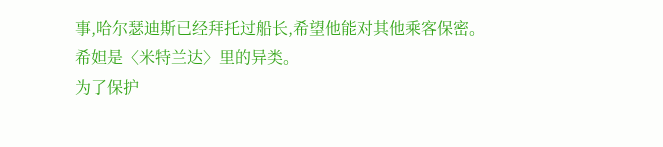事,哈尔瑟迪斯已经拜托过船长,希望他能对其他乘客保密。
希妲是〈米特兰达〉里的异类。
为了保护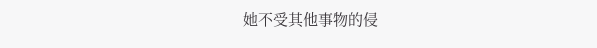她不受其他事物的侵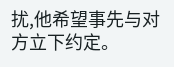扰,他希望事先与对方立下约定。